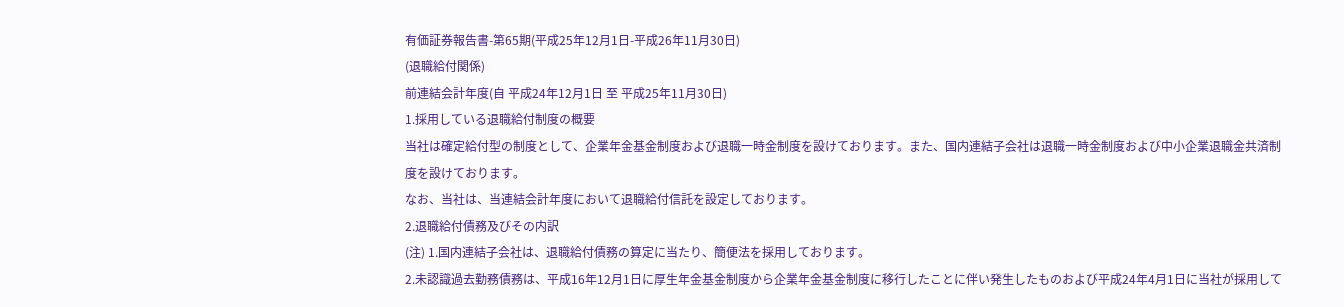有価証券報告書-第65期(平成25年12月1日-平成26年11月30日)
(退職給付関係)
前連結会計年度(自 平成24年12月1日 至 平成25年11月30日)
1.採用している退職給付制度の概要
当社は確定給付型の制度として、企業年金基金制度および退職一時金制度を設けております。また、国内連結子会社は退職一時金制度および中小企業退職金共済制度を設けております。
なお、当社は、当連結会計年度において退職給付信託を設定しております。
2.退職給付債務及びその内訳
(注) 1.国内連結子会社は、退職給付債務の算定に当たり、簡便法を採用しております。
2.未認識過去勤務債務は、平成16年12月1日に厚生年金基金制度から企業年金基金制度に移行したことに伴い発生したものおよび平成24年4月1日に当社が採用して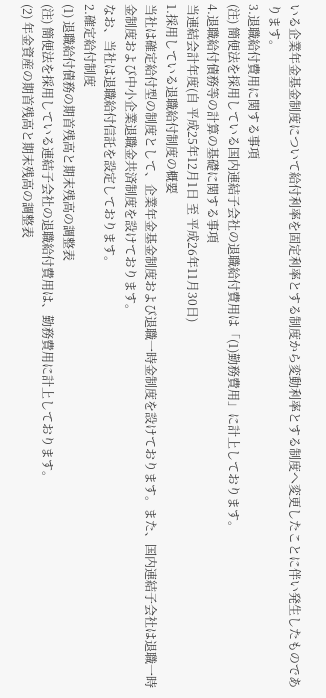いる企業年金基金制度について給付利率を固定利率とする制度から変動利率とする制度へ変更したことに伴い発生したものであります。
3.退職給付費用に関する事項
(注) 簡便法を採用している国内連結子会社の退職給付費用は「(1)勤務費用」に計上しております。
4.退職給付債務等の計算の基礎に関する事項
当連結会計年度(自 平成25年12月1日 至 平成26年11月30日)
1.採用している退職給付制度の概要
当社は確定給付型の制度として、企業年金基金制度および退職一時金制度を設けております。また、国内連結子会社は退職一時金制度および中小企業退職金共済制度を設けております。
なお、当社は退職給付信託を設定しております。
2.確定給付制度
(1) 退職給付債務の期首残高と期末残高の調整表
(注) 簡便法を採用している連結子会社の退職給付費用は、勤務費用に計上しております。
(2) 年金資産の期首残高と期末残高の調整表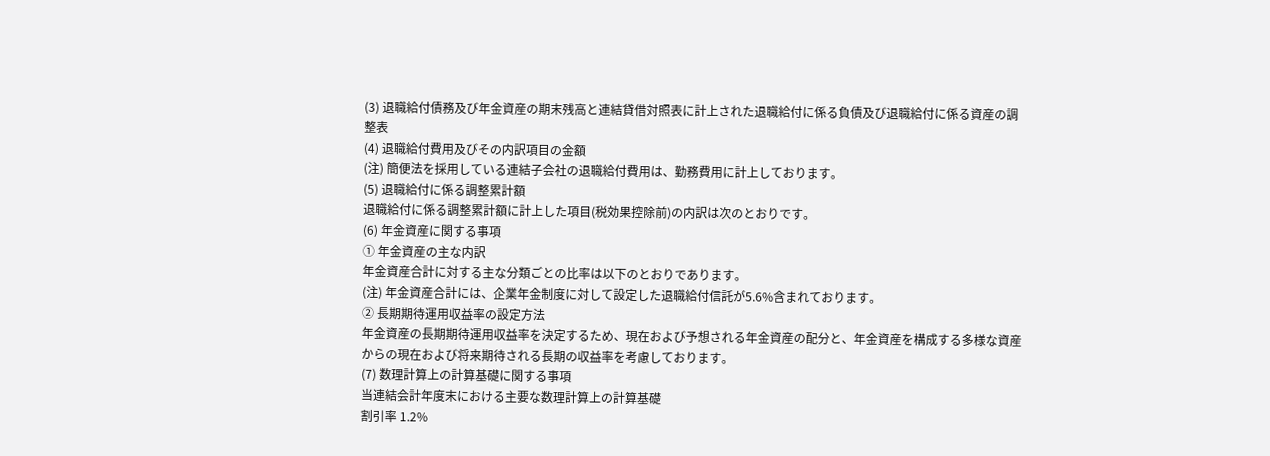(3) 退職給付債務及び年金資産の期末残高と連結貸借対照表に計上された退職給付に係る負債及び退職給付に係る資産の調整表
(4) 退職給付費用及びその内訳項目の金額
(注) 簡便法を採用している連結子会社の退職給付費用は、勤務費用に計上しております。
(5) 退職給付に係る調整累計額
退職給付に係る調整累計額に計上した項目(税効果控除前)の内訳は次のとおりです。
(6) 年金資産に関する事項
① 年金資産の主な内訳
年金資産合計に対する主な分類ごとの比率は以下のとおりであります。
(注) 年金資産合計には、企業年金制度に対して設定した退職給付信託が5.6%含まれております。
② 長期期待運用収益率の設定方法
年金資産の長期期待運用収益率を決定するため、現在および予想される年金資産の配分と、年金資産を構成する多様な資産からの現在および将来期待される長期の収益率を考慮しております。
(7) 数理計算上の計算基礎に関する事項
当連結会計年度末における主要な数理計算上の計算基礎
割引率 1.2%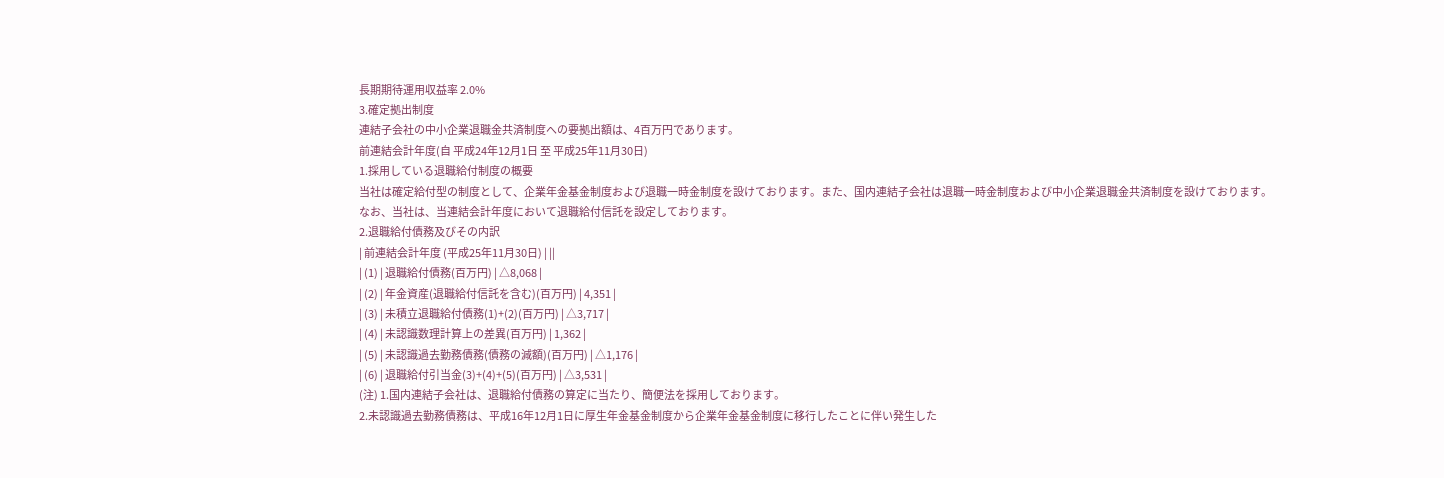長期期待運用収益率 2.0%
3.確定拠出制度
連結子会社の中小企業退職金共済制度への要拠出額は、4百万円であります。
前連結会計年度(自 平成24年12月1日 至 平成25年11月30日)
1.採用している退職給付制度の概要
当社は確定給付型の制度として、企業年金基金制度および退職一時金制度を設けております。また、国内連結子会社は退職一時金制度および中小企業退職金共済制度を設けております。
なお、当社は、当連結会計年度において退職給付信託を設定しております。
2.退職給付債務及びその内訳
| 前連結会計年度 (平成25年11月30日) | ||
| (1) | 退職給付債務(百万円) | △8,068 |
| (2) | 年金資産(退職給付信託を含む)(百万円) | 4,351 |
| (3) | 未積立退職給付債務(1)+(2)(百万円) | △3,717 |
| (4) | 未認識数理計算上の差異(百万円) | 1,362 |
| (5) | 未認識過去勤務債務(債務の減額)(百万円) | △1,176 |
| (6) | 退職給付引当金(3)+(4)+(5)(百万円) | △3,531 |
(注) 1.国内連結子会社は、退職給付債務の算定に当たり、簡便法を採用しております。
2.未認識過去勤務債務は、平成16年12月1日に厚生年金基金制度から企業年金基金制度に移行したことに伴い発生した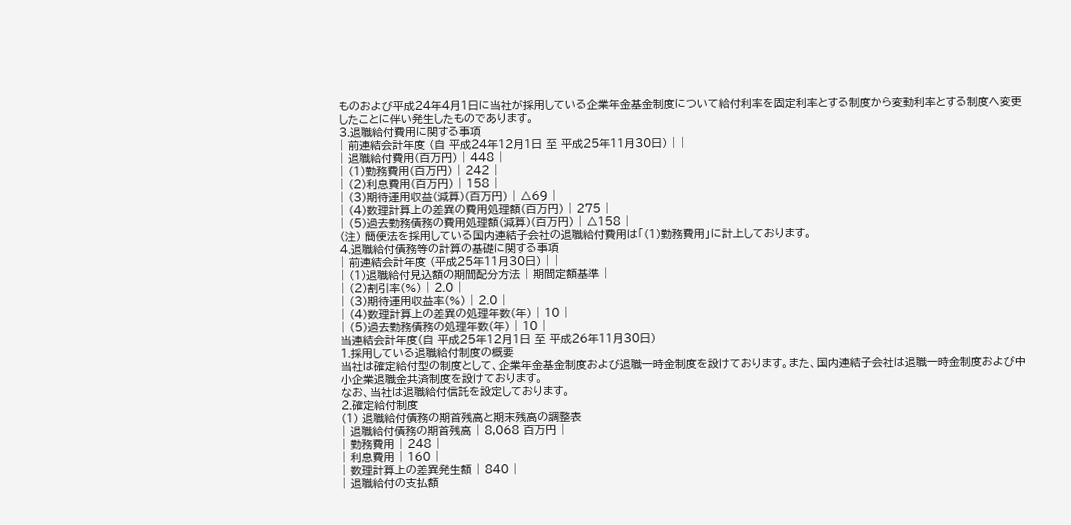ものおよび平成24年4月1日に当社が採用している企業年金基金制度について給付利率を固定利率とする制度から変動利率とする制度へ変更したことに伴い発生したものであります。
3.退職給付費用に関する事項
| 前連結会計年度 (自 平成24年12月1日 至 平成25年11月30日) | |
| 退職給付費用(百万円) | 448 |
| (1)勤務費用(百万円) | 242 |
| (2)利息費用(百万円) | 158 |
| (3)期待運用収益(減算)(百万円) | △69 |
| (4)数理計算上の差異の費用処理額(百万円) | 275 |
| (5)過去勤務債務の費用処理額(減算)(百万円) | △158 |
(注) 簡便法を採用している国内連結子会社の退職給付費用は「(1)勤務費用」に計上しております。
4.退職給付債務等の計算の基礎に関する事項
| 前連結会計年度 (平成25年11月30日) | |
| (1)退職給付見込額の期間配分方法 | 期間定額基準 |
| (2)割引率(%) | 2.0 |
| (3)期待運用収益率(%) | 2.0 |
| (4)数理計算上の差異の処理年数(年) | 10 |
| (5)過去勤務債務の処理年数(年) | 10 |
当連結会計年度(自 平成25年12月1日 至 平成26年11月30日)
1.採用している退職給付制度の概要
当社は確定給付型の制度として、企業年金基金制度および退職一時金制度を設けております。また、国内連結子会社は退職一時金制度および中小企業退職金共済制度を設けております。
なお、当社は退職給付信託を設定しております。
2.確定給付制度
(1) 退職給付債務の期首残高と期末残高の調整表
| 退職給付債務の期首残高 | 8,068 百万円 |
| 勤務費用 | 248 |
| 利息費用 | 160 |
| 数理計算上の差異発生額 | 840 |
| 退職給付の支払額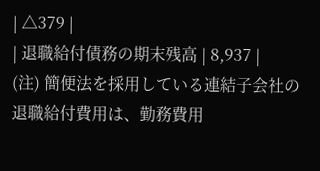| △379 |
| 退職給付債務の期末残高 | 8,937 |
(注) 簡便法を採用している連結子会社の退職給付費用は、勤務費用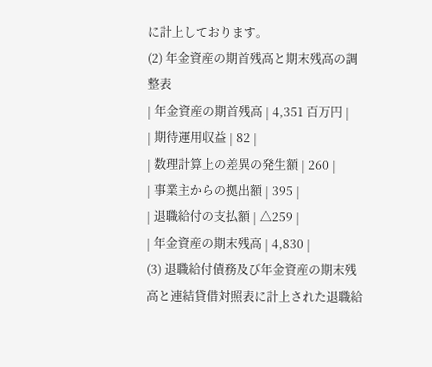に計上しております。
(2) 年金資産の期首残高と期末残高の調整表
| 年金資産の期首残高 | 4,351 百万円 |
| 期待運用収益 | 82 |
| 数理計算上の差異の発生額 | 260 |
| 事業主からの拠出額 | 395 |
| 退職給付の支払額 | △259 |
| 年金資産の期末残高 | 4,830 |
(3) 退職給付債務及び年金資産の期末残高と連結貸借対照表に計上された退職給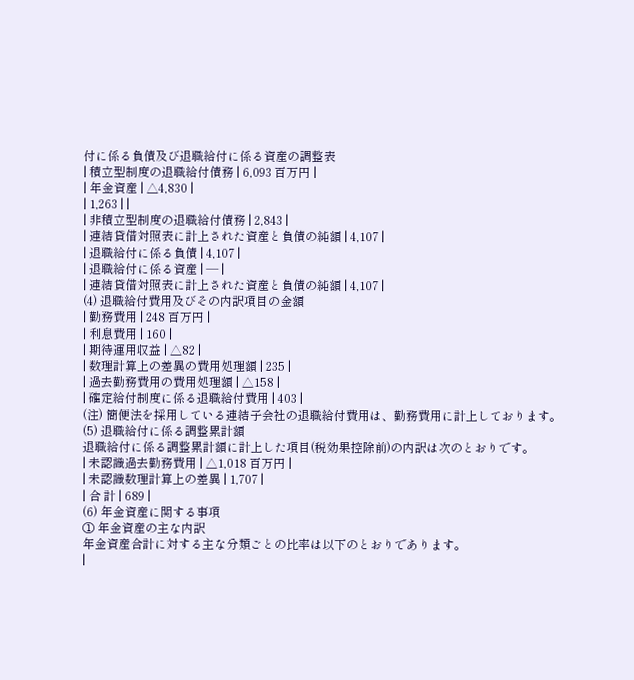付に係る負債及び退職給付に係る資産の調整表
| 積立型制度の退職給付債務 | 6,093 百万円 |
| 年金資産 | △4,830 |
| 1,263 | |
| 非積立型制度の退職給付債務 | 2,843 |
| 連結貸借対照表に計上された資産と負債の純額 | 4,107 |
| 退職給付に係る負債 | 4,107 |
| 退職給付に係る資産 | ― |
| 連結貸借対照表に計上された資産と負債の純額 | 4,107 |
(4) 退職給付費用及びその内訳項目の金額
| 勤務費用 | 248 百万円 |
| 利息費用 | 160 |
| 期待運用収益 | △82 |
| 数理計算上の差異の費用処理額 | 235 |
| 過去勤務費用の費用処理額 | △158 |
| 確定給付制度に係る退職給付費用 | 403 |
(注) 簡便法を採用している連結子会社の退職給付費用は、勤務費用に計上しております。
(5) 退職給付に係る調整累計額
退職給付に係る調整累計額に計上した項目(税効果控除前)の内訳は次のとおりです。
| 未認識過去勤務費用 | △1,018 百万円 |
| 未認識数理計算上の差異 | 1,707 |
| 合 計 | 689 |
(6) 年金資産に関する事項
① 年金資産の主な内訳
年金資産合計に対する主な分類ごとの比率は以下のとおりであります。
|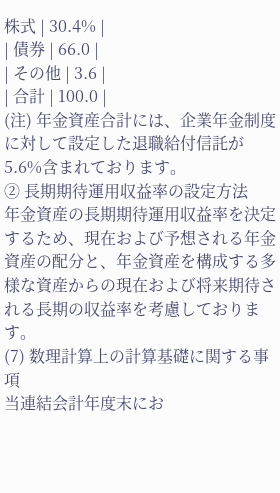株式 | 30.4% |
| 債券 | 66.0 |
| その他 | 3.6 |
| 合計 | 100.0 |
(注) 年金資産合計には、企業年金制度に対して設定した退職給付信託が5.6%含まれております。
② 長期期待運用収益率の設定方法
年金資産の長期期待運用収益率を決定するため、現在および予想される年金資産の配分と、年金資産を構成する多様な資産からの現在および将来期待される長期の収益率を考慮しております。
(7) 数理計算上の計算基礎に関する事項
当連結会計年度末にお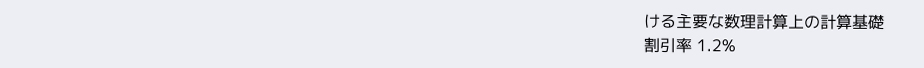ける主要な数理計算上の計算基礎
割引率 1.2%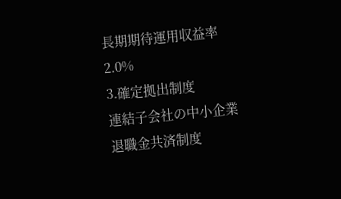長期期待運用収益率 2.0%
3.確定拠出制度
連結子会社の中小企業退職金共済制度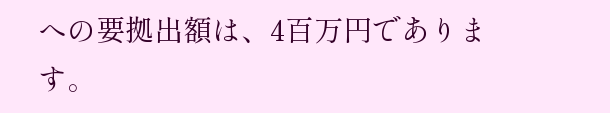への要拠出額は、4百万円であります。